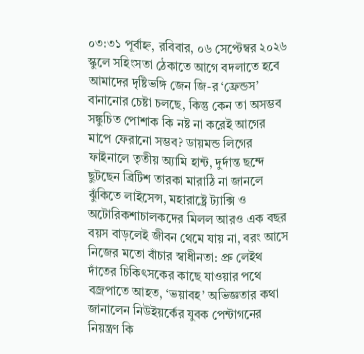০৩:৩১ পূর্বাহ্ন, রবিবার, ০৬ সেপ্টেম্বর ২০২৬
স্কুলে সহিংসতা ঠেকাতে আগে বদলাতে হবে আমাদের দৃষ্টিভঙ্গি জেন জি-র ‘ফ্রেন্ডস’ বানানোর চেষ্টা চলছে, কিন্তু কেন তা অসম্ভব সঙ্কুচিত পোশাক কি নষ্ট না করেই আগের মাপে ফেরানো সম্ভব? ডায়মন্ড লিগের ফাইনালে তৃতীয় অ্যামি হান্ট, দুর্দান্ত ছন্দে ছুটছেন ব্রিটিশ তারকা মারাঠি না জানলে ঝুঁকিতে লাইসেন্স, মহারাষ্ট্রে ট্যাক্সি ও অটোরিকশাচালকদের মিলল আরও এক বছর বয়স বাড়লেই জীবন থেমে যায় না, বরং আসে নিজের মতো বাঁচার স্বাধীনতা: প্রু লেইথ দাঁতের চিকিৎসকের কাছে যাওয়ার পথে বজ্রপাতে আহত, ‘ভয়াবহ’ অভিজ্ঞতার কথা জানালেন নিউইয়র্কের যুবক পেন্টাগনের নিয়ন্ত্রণ কি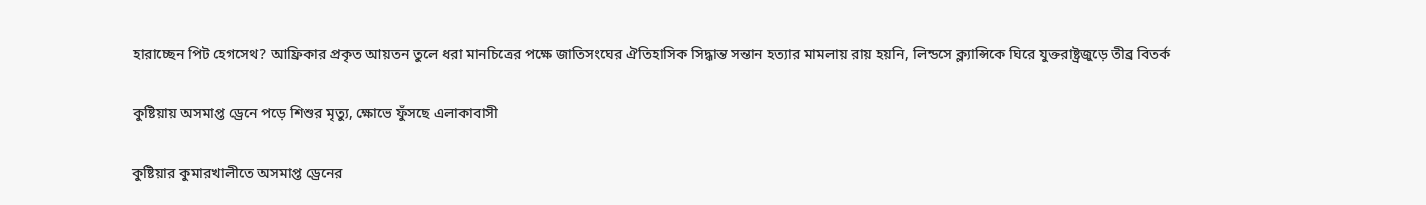হারাচ্ছেন পিট হেগসেথ? আফ্রিকার প্রকৃত আয়তন তুলে ধরা মানচিত্রের পক্ষে জাতিসংঘের ঐতিহাসিক সিদ্ধান্ত সন্তান হত্যার মামলায় রায় হয়নি, লিন্ডসে ক্ল্যান্সিকে ঘিরে যুক্তরাষ্ট্রজুড়ে তীব্র বিতর্ক

কুষ্টিয়ায় অসমাপ্ত ড্রেনে পড়ে শিশুর মৃত্যু, ক্ষোভে ফুঁসছে এলাকাবাসী

কুষ্টিয়ার কুমারখালীতে অসমাপ্ত ড্রেনের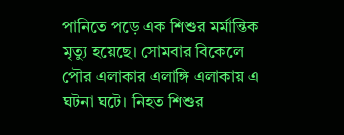পানিতে পড়ে এক শিশুর মর্মান্তিক মৃত্যু হয়েছে। সোমবার বিকেলে পৌর এলাকার এলাঙ্গি এলাকায় এ ঘটনা ঘটে। নিহত শিশুর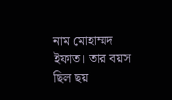নাম মোহাম্মদ ইফাত। তার বয়স ছিল ছয়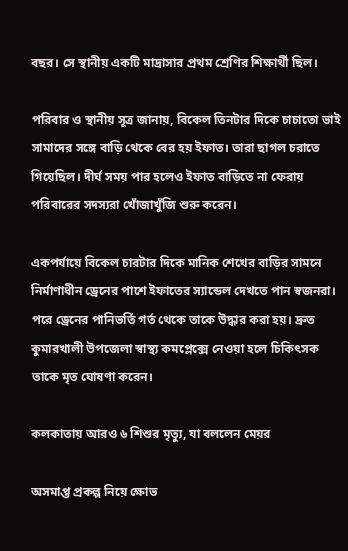বছর। সে স্থানীয় একটি মাদ্রাসার প্রথম শ্রেণির শিক্ষার্থী ছিল।

পরিবার ও স্থানীয় সূত্র জানায়, বিকেল তিনটার দিকে চাচাতো ভাই সামাদের সঙ্গে বাড়ি থেকে বের হয় ইফাত। তারা ছাগল চরাতে গিয়েছিল। দীর্ঘ সময় পার হলেও ইফাত বাড়িতে না ফেরায় পরিবারের সদস্যরা খোঁজাখুঁজি শুরু করেন।

একপর্যায়ে বিকেল চারটার দিকে মানিক শেখের বাড়ির সামনে নির্মাণাধীন ড্রেনের পাশে ইফাতের স্যান্ডেল দেখতে পান স্বজনরা। পরে ড্রেনের পানিভর্তি গর্ত থেকে তাকে উদ্ধার করা হয়। দ্রুত কুমারখালী উপজেলা স্বাস্থ্য কমপ্লেক্সে নেওয়া হলে চিকিৎসক তাকে মৃত ঘোষণা করেন।

কলকাতায় আরও ৬ শিশুর মৃত্যু, যা বললেন মেয়র

অসমাপ্ত প্রকল্প নিয়ে ক্ষোভ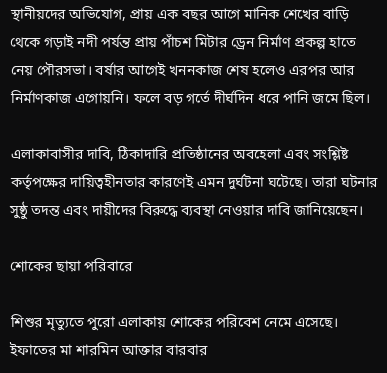স্থানীয়দের অভিযোগ, প্রায় এক বছর আগে মানিক শেখের বাড়ি থেকে গড়াই নদী পর্যন্ত প্রায় পাঁচশ মিটার ড্রেন নির্মাণ প্রকল্প হাতে নেয় পৌরসভা। বর্ষার আগেই খননকাজ শেষ হলেও এরপর আর নির্মাণকাজ এগোয়নি। ফলে বড় গর্তে দীর্ঘদিন ধরে পানি জমে ছিল।

এলাকাবাসীর দাবি, ঠিকাদারি প্রতিষ্ঠানের অবহেলা এবং সংশ্লিষ্ট কর্তৃপক্ষের দায়িত্বহীনতার কারণেই এমন দুর্ঘটনা ঘটেছে। তারা ঘটনার সুষ্ঠু তদন্ত এবং দায়ীদের বিরুদ্ধে ব্যবস্থা নেওয়ার দাবি জানিয়েছেন।

শোকের ছায়া পরিবারে

শিশুর মৃত্যুতে পুরো এলাকায় শোকের পরিবেশ নেমে এসেছে। ইফাতের মা শারমিন আক্তার বারবার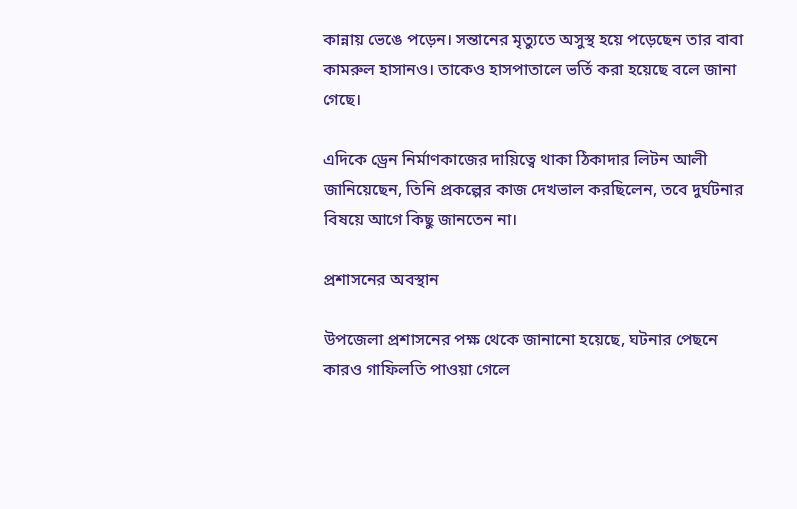কান্নায় ভেঙে পড়েন। সন্তানের মৃত্যুতে অসুস্থ হয়ে পড়েছেন তার বাবা কামরুল হাসানও। তাকেও হাসপাতালে ভর্তি করা হয়েছে বলে জানা গেছে।

এদিকে ড্রেন নির্মাণকাজের দায়িত্বে থাকা ঠিকাদার লিটন আলী জানিয়েছেন, তিনি প্রকল্পের কাজ দেখভাল করছিলেন, তবে দুর্ঘটনার বিষয়ে আগে কিছু জানতেন না।

প্রশাসনের অবস্থান

উপজেলা প্রশাসনের পক্ষ থেকে জানানো হয়েছে, ঘটনার পেছনে কারও গাফিলতি পাওয়া গেলে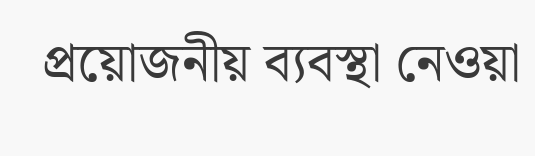প্রয়োজনীয় ব্যবস্থা নেওয়া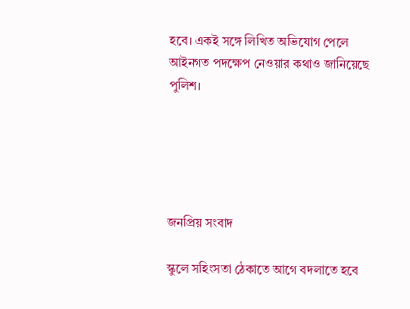হবে। একই সঙ্গে লিখিত অভিযোগ পেলে আইনগত পদক্ষেপ নেওয়ার কথাও জানিয়েছে পুলিশ।





জনপ্রিয় সংবাদ

স্কুলে সহিংসতা ঠেকাতে আগে বদলাতে হবে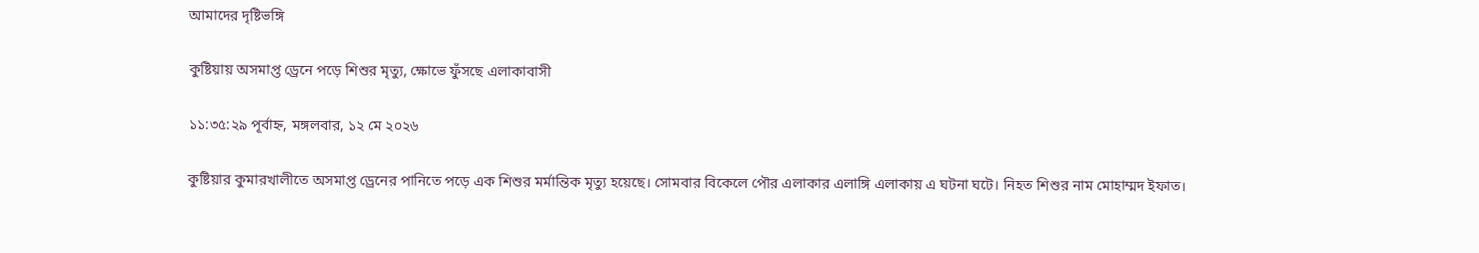আমাদের দৃষ্টিভঙ্গি

কুষ্টিয়ায় অসমাপ্ত ড্রেনে পড়ে শিশুর মৃত্যু, ক্ষোভে ফুঁসছে এলাকাবাসী

১১:৩৫:২৯ পূর্বাহ্ন, মঙ্গলবার, ১২ মে ২০২৬

কুষ্টিয়ার কুমারখালীতে অসমাপ্ত ড্রেনের পানিতে পড়ে এক শিশুর মর্মান্তিক মৃত্যু হয়েছে। সোমবার বিকেলে পৌর এলাকার এলাঙ্গি এলাকায় এ ঘটনা ঘটে। নিহত শিশুর নাম মোহাম্মদ ইফাত।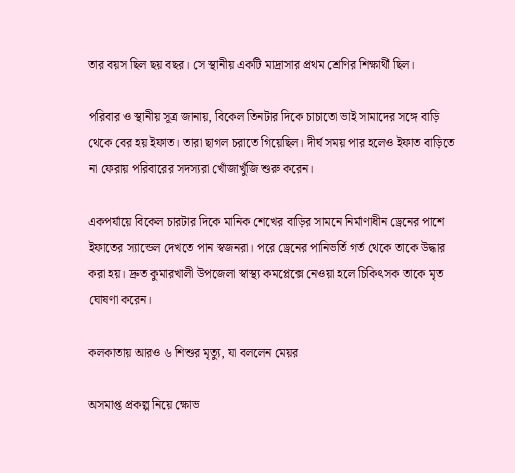তার বয়স ছিল ছয় বছর। সে স্থানীয় একটি মাদ্রাসার প্রথম শ্রেণির শিক্ষার্থী ছিল।

পরিবার ও স্থানীয় সূত্র জানায়, বিকেল তিনটার দিকে চাচাতো ভাই সামাদের সঙ্গে বাড়ি থেকে বের হয় ইফাত। তারা ছাগল চরাতে গিয়েছিল। দীর্ঘ সময় পার হলেও ইফাত বাড়িতে না ফেরায় পরিবারের সদস্যরা খোঁজাখুঁজি শুরু করেন।

একপর্যায়ে বিকেল চারটার দিকে মানিক শেখের বাড়ির সামনে নির্মাণাধীন ড্রেনের পাশে ইফাতের স্যান্ডেল দেখতে পান স্বজনরা। পরে ড্রেনের পানিভর্তি গর্ত থেকে তাকে উদ্ধার করা হয়। দ্রুত কুমারখালী উপজেলা স্বাস্থ্য কমপ্লেক্সে নেওয়া হলে চিকিৎসক তাকে মৃত ঘোষণা করেন।

কলকাতায় আরও ৬ শিশুর মৃত্যু, যা বললেন মেয়র

অসমাপ্ত প্রকল্প নিয়ে ক্ষোভ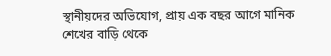স্থানীয়দের অভিযোগ, প্রায় এক বছর আগে মানিক শেখের বাড়ি থেকে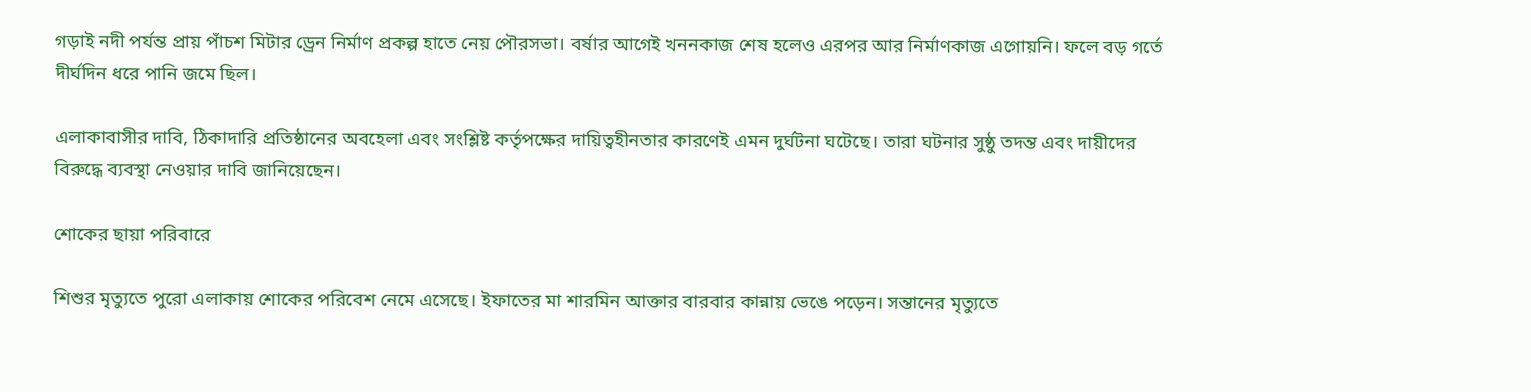গড়াই নদী পর্যন্ত প্রায় পাঁচশ মিটার ড্রেন নির্মাণ প্রকল্প হাতে নেয় পৌরসভা। বর্ষার আগেই খননকাজ শেষ হলেও এরপর আর নির্মাণকাজ এগোয়নি। ফলে বড় গর্তে দীর্ঘদিন ধরে পানি জমে ছিল।

এলাকাবাসীর দাবি, ঠিকাদারি প্রতিষ্ঠানের অবহেলা এবং সংশ্লিষ্ট কর্তৃপক্ষের দায়িত্বহীনতার কারণেই এমন দুর্ঘটনা ঘটেছে। তারা ঘটনার সুষ্ঠু তদন্ত এবং দায়ীদের বিরুদ্ধে ব্যবস্থা নেওয়ার দাবি জানিয়েছেন।

শোকের ছায়া পরিবারে

শিশুর মৃত্যুতে পুরো এলাকায় শোকের পরিবেশ নেমে এসেছে। ইফাতের মা শারমিন আক্তার বারবার কান্নায় ভেঙে পড়েন। সন্তানের মৃত্যুতে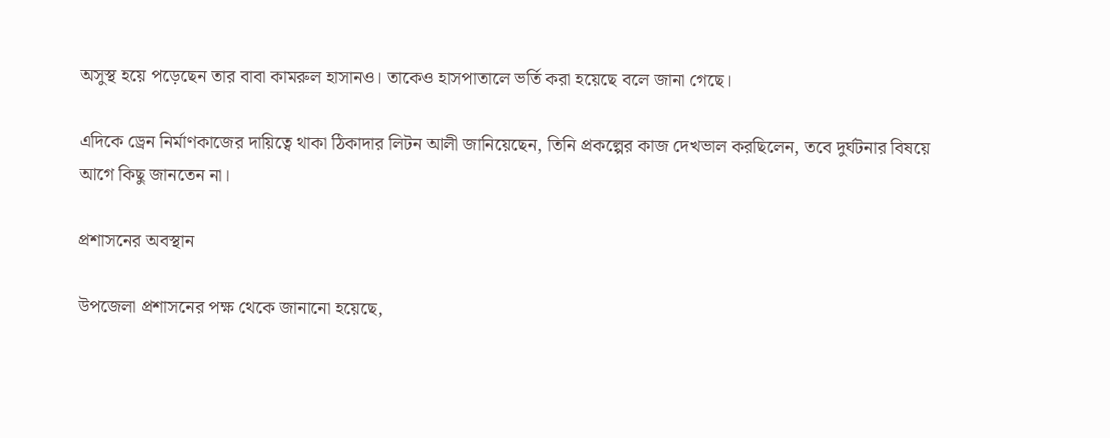অসুস্থ হয়ে পড়েছেন তার বাবা কামরুল হাসানও। তাকেও হাসপাতালে ভর্তি করা হয়েছে বলে জানা গেছে।

এদিকে ড্রেন নির্মাণকাজের দায়িত্বে থাকা ঠিকাদার লিটন আলী জানিয়েছেন, তিনি প্রকল্পের কাজ দেখভাল করছিলেন, তবে দুর্ঘটনার বিষয়ে আগে কিছু জানতেন না।

প্রশাসনের অবস্থান

উপজেলা প্রশাসনের পক্ষ থেকে জানানো হয়েছে,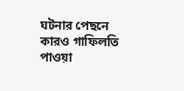ঘটনার পেছনে কারও গাফিলতি পাওয়া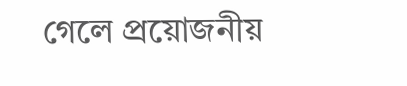গেলে প্রয়োজনীয়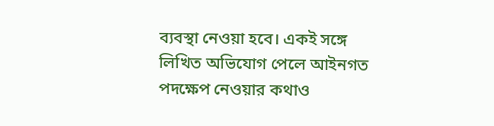ব্যবস্থা নেওয়া হবে। একই সঙ্গে লিখিত অভিযোগ পেলে আইনগত পদক্ষেপ নেওয়ার কথাও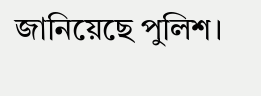জানিয়েছে পুলিশ।